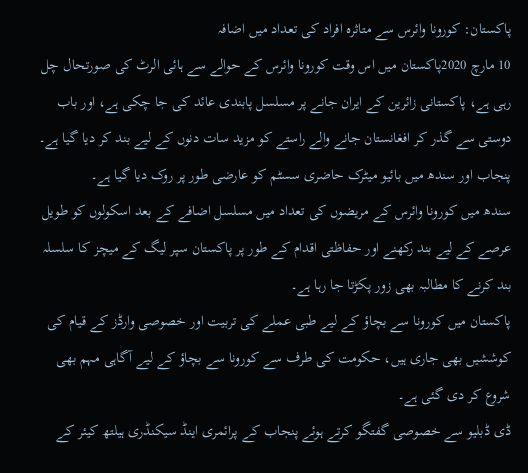پاکستان: کورونا وائرس سے متاثرہ افراد کی تعداد میں اضافہ
10 مارچ 2020پاکستان میں اس وقت کورونا وائرس کے حوالے سے ہائی الرٹ کی صورتحال چل رہی ہے، پاکستانی زائرین کے ایران جانے پر مسلسل پابندی عائد کی جا چکی ہے، اور باب دوستی سے گذر کر افغانستان جانے والے راستے کو مزید سات دنوں کے لیے بند کر دیا گیا ہے۔ پنجاب اور سندھ میں بائیو میٹرک حاضری سسٹم کو عارضی طور پر روک دیا گیا ہے۔
سندھ میں کورونا وائرس کے مریضوں کی تعداد میں مسلسل اضافے کے بعد اسکولوں کو طویل عرصے کے لیے بند رکھنے اور حفاظتی اقدام کے طور پر پاکستان سپر لیگ کے میچز کا سلسلہ بند کرنے کا مطالبہ بھی زور پکڑتا جا رہا ہے۔
پاکستان میں کورونا سے بچاؤ کے لیے طبی عملے کی تربیت اور خصوصی وارڈز کے قیام کی کوششیں بھی جاری ہیں، حکومت کی طرف سے کورونا سے بچاؤ کے لیے آگاہی مہم بھی شروع کر دی گئی ہے۔
ڈی ڈبلیو سے خصوصی گفتگو کرتے ہوئے پنجاب کے پرائمری اینڈ سیکنڈری ہیلتھ کیئر کے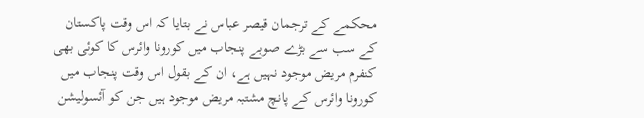محکمے کے ترجمان قیصر عباس نے بتایا کہ اس وقت پاکستان کے سب سے بڑے صوبے پنجاب میں کورونا وائرس کا کوئی بھی کنفرم مریض موجود نہیں ہے، ان کے بقول اس وقت پنجاب میں کورونا وائرس کے پانچ مشتبہ مریض موجود ہیں جن کو آئسولیشن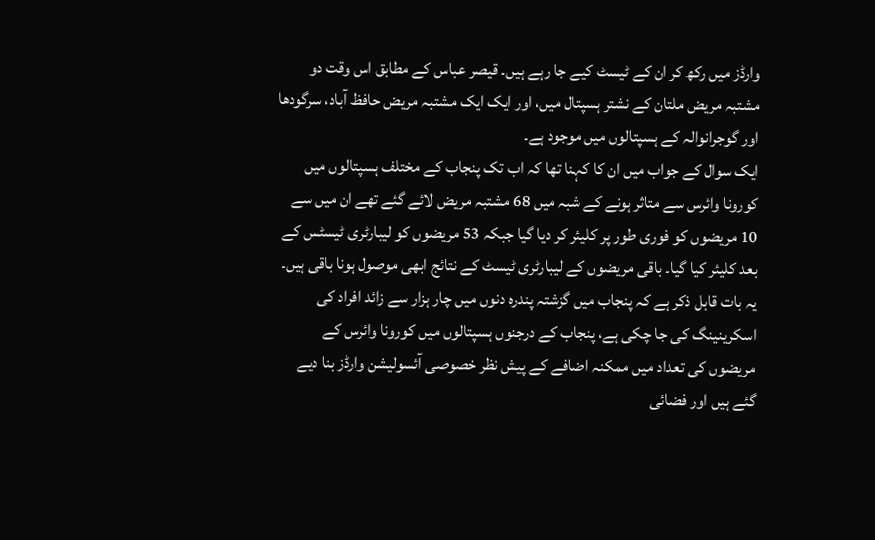وارڈز میں رکھ کر ان کے ٹیسٹ کیے جا رہے ہیں۔ قیصر عباس کے مطابق اس وقت دو مشتبہ مریض ملتان کے نشتر ہسپتال میں، اور ایک ایک مشتبہ مریض حافظ آباد، سرگودھا اور گوجرانوالہ کے ہسپتالوں میں موجود ہے۔
ایک سوال کے جواب میں ان کا کہنا تھا کہ اب تک پنجاب کے مختلف ہسپتالوں میں کورونا وائرس سے متاثر ہونے کے شبہ میں 68 مشتبہ مریض لائے گئے تھے ان میں سے 10 مریضوں کو فوری طور پر کلیئر کر دیا گیا جبکہ 53 مریضوں کو لیبارٹری ٹیسٹس کے بعد کلیئر کیا گیا۔ باقی مریضوں کے لیبارٹری ٹیسٹ کے نتائج ابھی موصول ہونا باقی ہیں۔
یہ بات قابل ذکر ہے کہ پنجاب میں گزشتہ پندرہ دنوں میں چار ہزار سے زائد افراد کی اسکرینینگ کی جا چکی ہے، پنجاب کے درجنوں ہسپتالوں میں کورونا وائرس کے مریضوں کی تعداد میں ممکنہ اضافے کے پیش نظر خصوصی آئسولیشن وارڈز بنا دیے گئے ہیں اور فضائی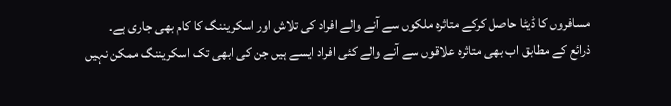مسافروں کا ڈیٹا حاصل کرکے متاثرہ ملکوں سے آنے والے افراد کی تلاش اور اسکریننگ کا کام بھی جاری ہے۔
ذرائع کے مطابق اب بھی متاثرہ علاقوں سے آنے والے کئی افراد ایسے ہیں جن کی ابھی تک اسکریننگ ممکن نہیں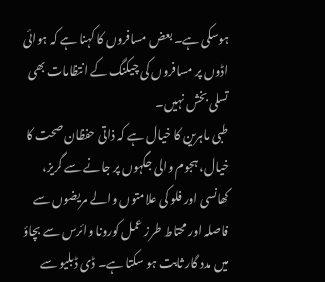ہوسکی ہے۔ بعض مسافروں کا کہنا ہے کہ ہوائی اڈوں پر مسافروں کی چیکنگ کے انتظامات بھی تسلی بخش نہیں۔
طبی ماہرین کا خیال ہے کہ ذاتی حفظان صحت کا خیال، ہجوم والی جگہوں پر جانے سے گریز، کھانسی اور فلو کی علامتوں والے مریضوں سے فاصلہ اور محتاط طرز عمل کورونا وائرس سے بچاؤ میں مدد گار ثابت ہو سکتا ہے۔ ڈی ڈبلیو سے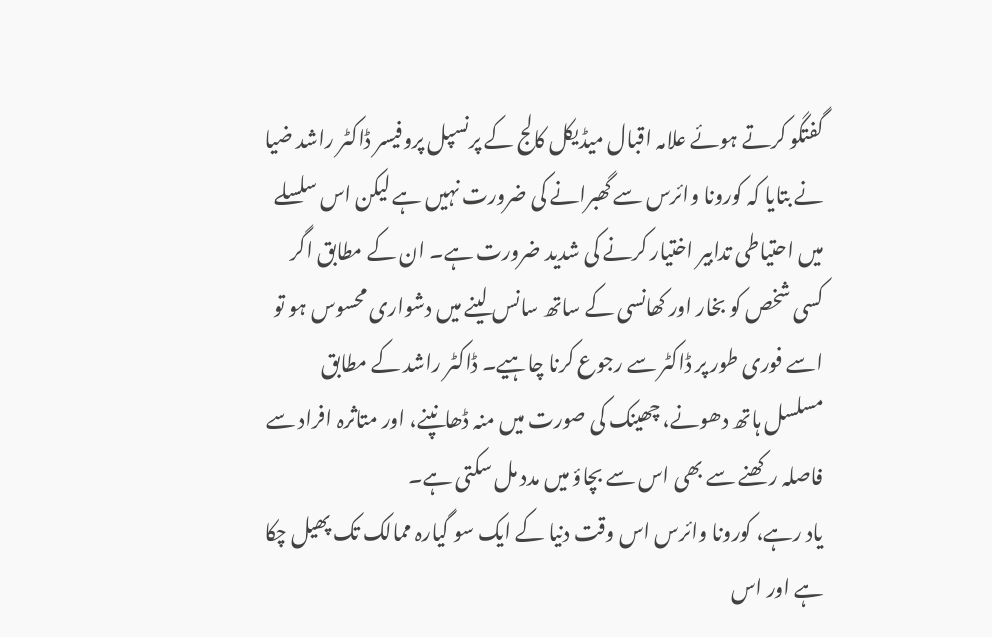گفتگو کرتے ہوئے علامہ اقبال میڈیکل کالج کے پرنسپل پروفیسر ڈاکٹر راشد ضیا نے بتایا کہ کورونا وائرس سے گھبرانے کی ضرورت نہیں ہے لیکن اس سلسلے میں احتیاطی تدابیر اختیار کرنے کی شدید ضرورت ہے۔ ان کے مطابق اگر کسی شخص کو بخار اور کھانسی کے ساتھ سانس لینے میں دشواری محسوس ہو تو اسے فوری طور پر ڈاکٹر سے رجوع کرنا چاہیے۔ ڈاکٹر راشد کے مطابق مسلسل ہاتھ دھونے، چھینک کی صورت میں منہ ڈھانپنے، اور متاثرہ افراد سے فاصلہ رکھنے سے بھی اس سے بچاؤ میں مدد مل سکتی ہے۔
یاد رہے، کورونا وائرس اس وقت دنیا کے ایک سو گیارہ ممالک تک پھیل چکا ہے اور اس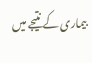بیماری کے نتیجے میں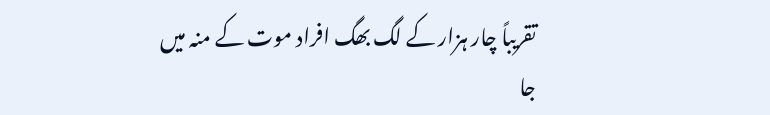تقریباً چار ہزار کے لگ بھگ افراد موت کے منہ میں جا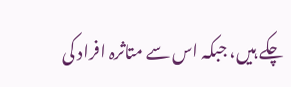چکے ہیں، جبکہ اس سے متاثرہ افراد کی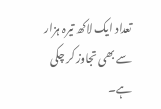تعداد ایک لاکھ تیرہ ہزار سے بھی تجاوز کر چکی ہے۔